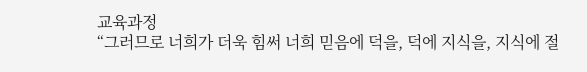교육과정
“그러므로 너희가 더욱 힘써 너희 믿음에 덕을, 덕에 지식을, 지식에 절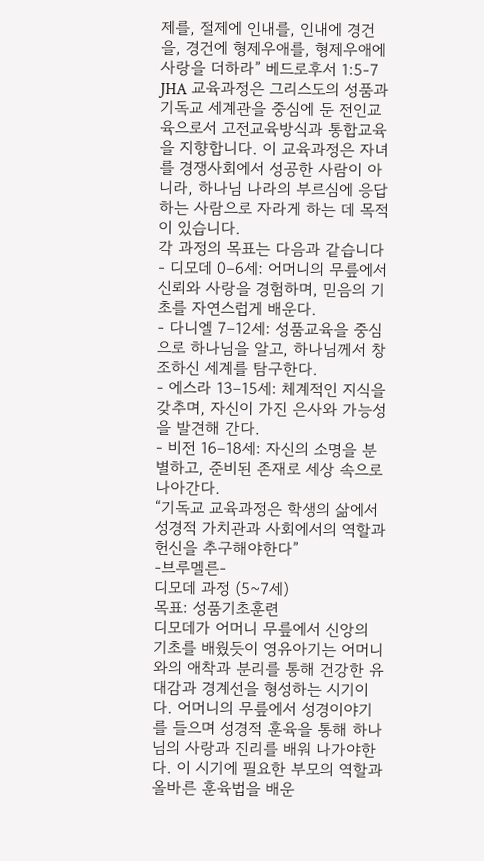제를, 절제에 인내를, 인내에 경건을, 경건에 형제우애를, 형제우애에 사랑을 더하라” 베드로후서 1:5-7
JHA 교육과정은 그리스도의 성품과 기독교 세계관을 중심에 둔 전인교육으로서 고전교육방식과 통합교육을 지향합니다. 이 교육과정은 자녀를 경쟁사회에서 성공한 사람이 아니라, 하나님 나라의 부르심에 응답하는 사람으로 자라게 하는 데 목적이 있습니다.
각 과정의 목표는 다음과 같습니다
- 디모데 0–6세: 어머니의 무릎에서 신뢰와 사랑을 경험하며, 믿음의 기초를 자연스럽게 배운다.
- 다니엘 7–12세: 성품교육을 중심으로 하나님을 알고, 하나님께서 창조하신 세계를 탐구한다.
- 에스라 13–15세: 체계적인 지식을 갖추며, 자신이 가진 은사와 가능성을 발견해 간다.
- 비전 16–18세: 자신의 소명을 분별하고, 준비된 존재로 세상 속으로 나아간다.
“기독교 교육과정은 학생의 삶에서 성경적 가치관과 사회에서의 역할과 헌신을 추구해야한다”
-브루멜른-
디모데 과정 (5~7세)
목표: 성품기초훈련
디모데가 어머니 무릎에서 신앙의 기초를 배웠듯이 영유아기는 어머니와의 애착과 분리를 통해 건강한 유대감과 경계선을 형성하는 시기이다. 어머니의 무릎에서 성경이야기를 들으며 성경적 훈육을 통해 하나님의 사랑과 진리를 배워 나가야한다. 이 시기에 필요한 부모의 역할과 올바른 훈육법을 배운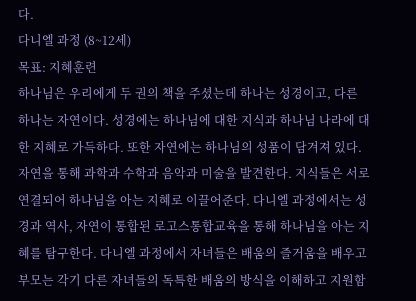다.
다니엘 과정 (8~12세)
목표: 지혜훈련
하나님은 우리에게 두 권의 책을 주셨는데 하나는 성경이고, 다른 하나는 자연이다. 성경에는 하나님에 대한 지식과 하나님 나라에 대한 지혜로 가득하다. 또한 자연에는 하나님의 성품이 담겨져 있다. 자연을 통해 과학과 수학과 음악과 미술을 발견한다. 지식들은 서로 연결되어 하나님을 아는 지혜로 이끌어준다. 다니엘 과정에서는 성경과 역사, 자연이 통합된 로고스통합교육을 통해 하나님을 아는 지혜를 탐구한다. 다니엘 과정에서 자녀들은 배움의 즐거움을 배우고 부모는 각기 다른 자녀들의 독특한 배움의 방식을 이해하고 지원함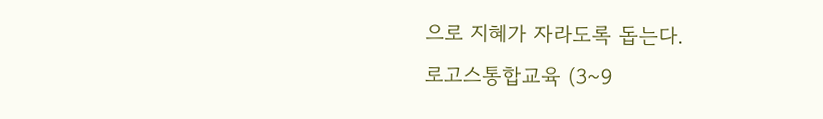으로 지혜가 자라도록 돕는다.
로고스통합교육 (3~9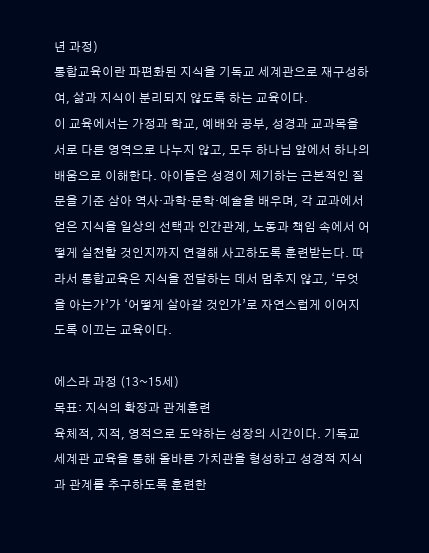년 과정)
통합교육이란 파편화된 지식을 기독교 세계관으로 재구성하여, 삶과 지식이 분리되지 않도록 하는 교육이다.
이 교육에서는 가정과 학교, 예배와 공부, 성경과 교과목을 서로 다른 영역으로 나누지 않고, 모두 하나님 앞에서 하나의 배움으로 이해한다. 아이들은 성경이 제기하는 근본적인 질문을 기준 삼아 역사·과학·문학·예술을 배우며, 각 교과에서 얻은 지식을 일상의 선택과 인간관계, 노동과 책임 속에서 어떻게 실천할 것인지까지 연결해 사고하도록 훈련받는다. 따라서 통합교육은 지식을 전달하는 데서 멈추지 않고, ‘무엇을 아는가’가 ‘어떻게 살아갈 것인가’로 자연스럽게 이어지도록 이끄는 교육이다.

에스라 과정 (13~15세)
목표: 지식의 확장과 관계훈련
육체적, 지적, 영적으로 도약하는 성장의 시간이다. 기독교 세계관 교육을 통해 올바른 가치관을 형성하고 성경적 지식과 관계를 추구하도록 훈련한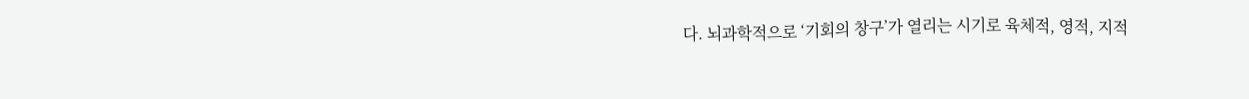다. 뇌과학적으로 ‘기회의 창구’가 열리는 시기로 육체적, 영적, 지적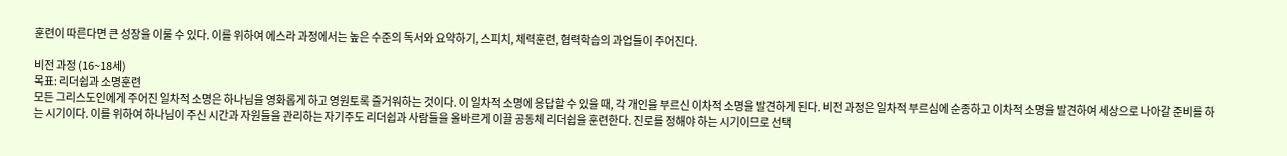훈련이 따른다면 큰 성장을 이룰 수 있다. 이를 위하여 에스라 과정에서는 높은 수준의 독서와 요약하기, 스피치, 체력훈련, 협력학습의 과업들이 주어진다.

비전 과정 (16~18세)
목표: 리더쉽과 소명훈련
모든 그리스도인에게 주어진 일차적 소명은 하나님을 영화롭게 하고 영원토록 즐거워하는 것이다. 이 일차적 소명에 응답할 수 있을 때, 각 개인을 부르신 이차적 소명을 발견하게 된다. 비전 과정은 일차적 부르심에 순종하고 이차적 소명을 발견하여 세상으로 나아갈 준비를 하는 시기이다. 이를 위하여 하나님이 주신 시간과 자원들을 관리하는 자기주도 리더쉽과 사람들을 올바르게 이끌 공동체 리더쉽을 훈련한다. 진로를 정해야 하는 시기이므로 선택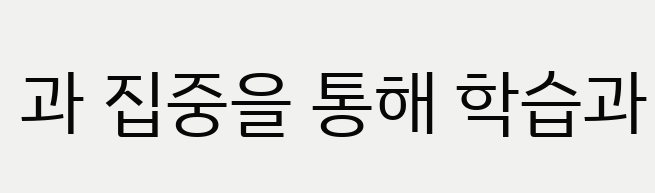과 집중을 통해 학습과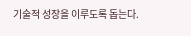기술적 성장을 이루도록 돕는다.